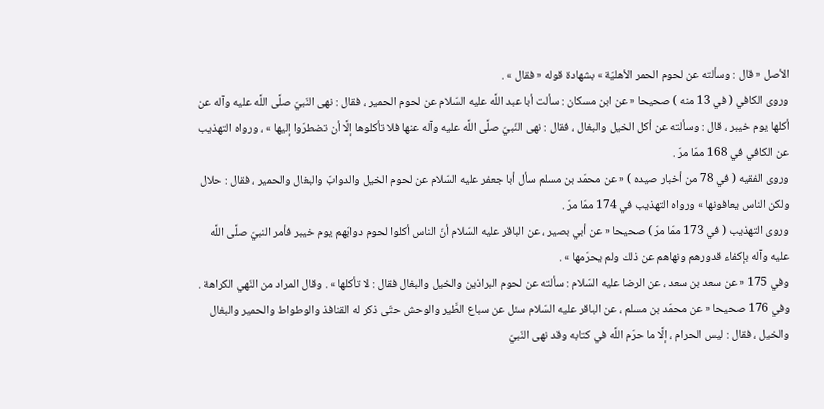الأصل « قال : وسألته عن لحوم الحمر الأهليّة » بشهادة قوله « فقال » .
وروى الكافي ( في 13 منه ) صحيحا « عن ابن مسكان : سألت أبا عبد اللَّه عليه السّلام عن لحوم الحمير ، فقال : نهى النّبيّ صلَّى اللَّه عليه وآله عن أكلها يوم خيبر ، قال : وسألته عن أكل الخيل والبغال ، فقال : نهى النّبيّ صلَّى اللَّه عليه وآله عنها فلا تأكلوها إلَّا أن تضطرّوا إليها » ، ورواه التهذيب عن الكافي في 168 ممّا مرّ .
وروى الفقيه ( في 78 من أخبار صيده ) « عن محمّد بن مسلم سأل أبا جعفر عليه السّلام عن لحوم الخيل والدوابّ والبغال والحمير ، فقال : حلال ولكن الناس يعافونها » ورواه التهذيب في 174 ممّا مرّ .
وروى التهذيب ( في 173 ممّا مرّ ) صحيحا « عن أبي بصير ، عن الباقر عليه السّلام أنّ الناس أكلوا لحوم دوابّهم يوم خيبر فأمر النبيّ صلَّى اللَّه عليه وآله بإكفاء قدورهم ونهاهم عن ذلك ولم يحرّمها » .
وفي 175 « عن سعد بن سعد ، عن الرضا عليه السّلام : سألته عن لحوم البراذين والخيل والبغال فقال : لا تأكلها » . وقال المراد من النّهي الكراهة .
وفي 176 صحيحا « عن محمّد بن مسلم ، عن الباقر عليه السّلام سئل عن سباع الطَّير والوحش حتّى ذكر له القنافذ والوطواط والحمير والبغال والخيل ، فقال : ليس الحرام ، إلَّا ما حرّم اللَّه في كتابه وقد نهى النّبيّ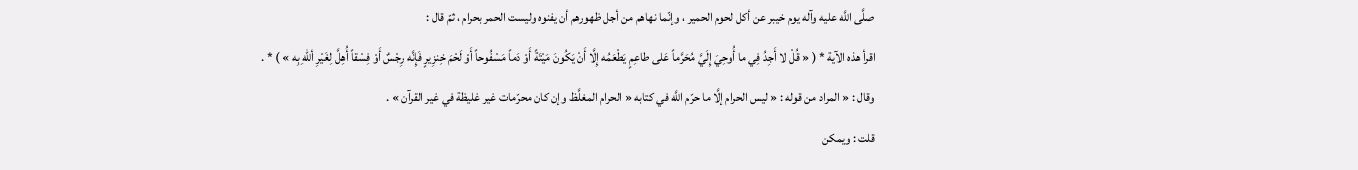صلَّى اللَّه عليه وآله يوم خيبر عن أكل لحوم الحمير ، وإنّما نهاهم من أجل ظهورهم أن يفنوه وليست الحمر بحرام ، ثمّ قال :
اقرأ هذه الآية * ( « قُلْ لا أَجِدُ فِي ما أُوحِيَ إِلَيَّ مُحَرَّماً عَلى طاعِمٍ يَطْعَمُه إِلَّا أَنْ يَكُونَ مَيْتَةً أَوْ دَماً مَسْفُوحاً أَوْ لَحْمَ خِنزِيرٍ فَإِنَّه رِجْسٌ أَوْ فِسْقاً أُهِلَّ لِغَيْرِ أللهِ بِه » ) * .
وقال : « المراد من قوله : « ليس الحرام إلَّا ما حرّم اللَّه في كتابه « الحرام المغلَّظ وإن كان محرّمات غير غليظة في غير القرآن » .
قلت : ويمكن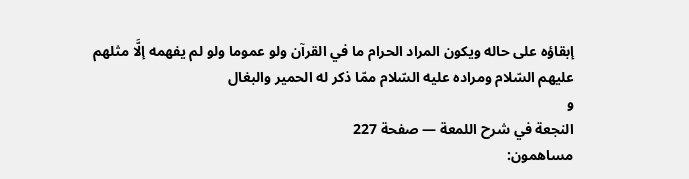إبقاؤه على حاله ويكون المراد الحرام ما في القرآن ولو عموما ولو لم يفهمه إلَّا مثلهم عليهم السّلام ومراده عليه السّلام ممّا ذكر له الحمير والبغال
و
النجعة في شرح اللمعة — صفحة 227
مساهمون: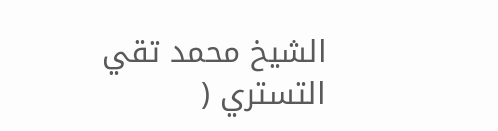الشيخ محمد تقي التستري (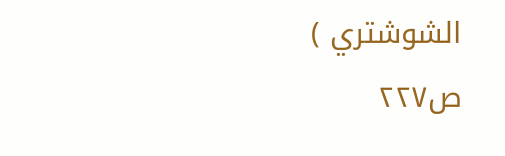الشوشتري )
ص٢٢٧